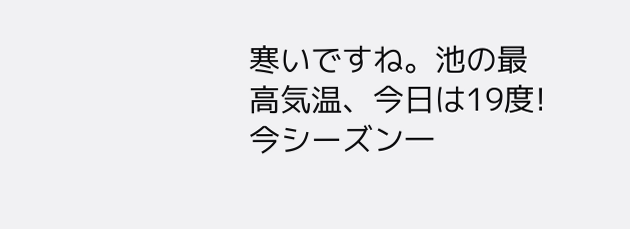寒いですね。池の最高気温、今日は19度!今シーズン一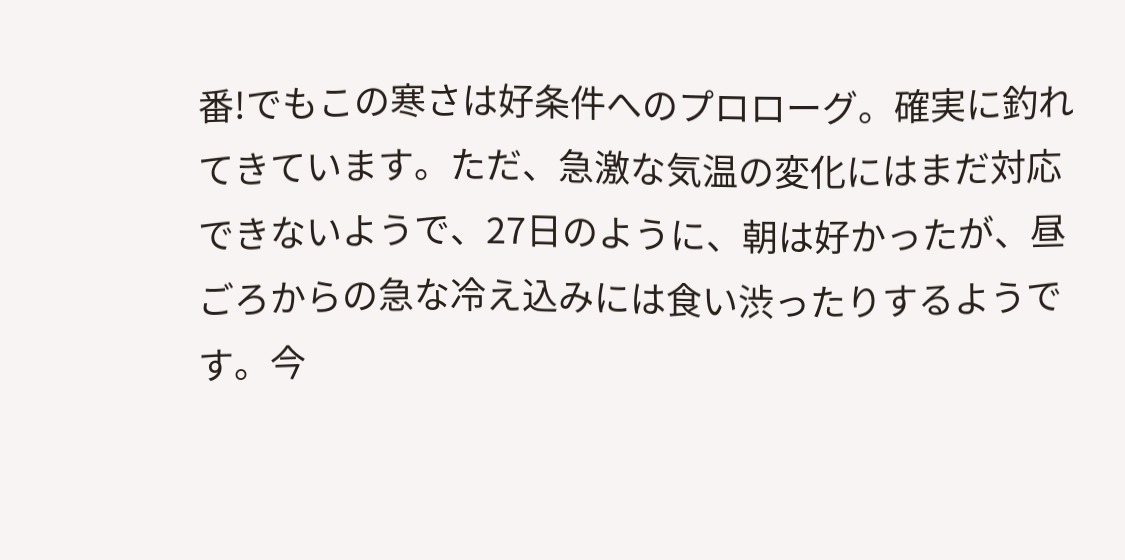番!でもこの寒さは好条件へのプロローグ。確実に釣れてきています。ただ、急激な気温の変化にはまだ対応できないようで、27日のように、朝は好かったが、昼ごろからの急な冷え込みには食い渋ったりするようです。今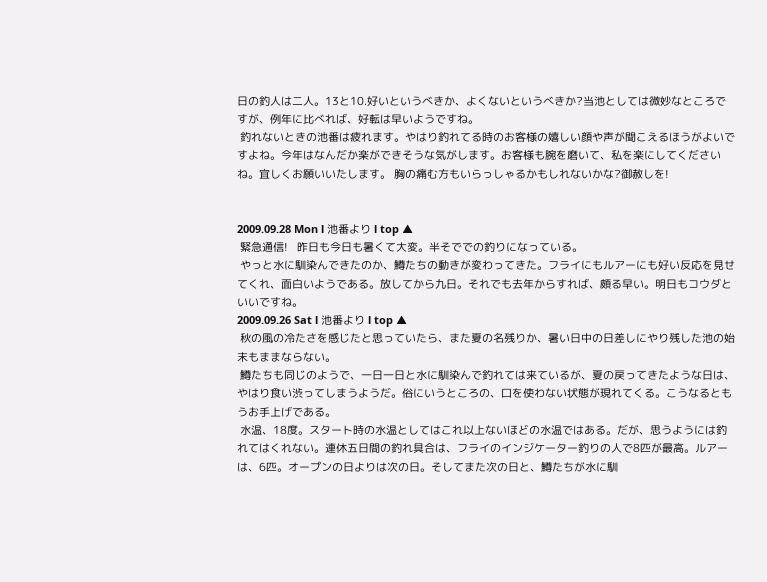日の釣人は二人。13と10.好いというべきか、よくないというべきか?当池としては微妙なところですが、例年に比べれば、好転は早いようですね。
 釣れないときの池番は疲れます。やはり釣れてる時のお客様の嬉しい顔や声が聞こえるほうがよいですよね。今年はなんだか楽ができそうな気がします。お客様も腕を磨いて、私を楽にしてくださいね。宜しくお願いいたします。 胸の痛む方もいらっしゃるかもしれないかな?御赦しを!


2009.09.28 Mon l 池番より l top ▲
 緊急通信!   昨日も今日も暑くて大変。半そででの釣りになっている。
 やっと水に馴染んできたのか、鱒たちの動きが変わってきた。フライにもルアーにも好い反応を見せてくれ、面白いようである。放してから九日。それでも去年からすれば、頗る早い。明日もコウダといいですね。
2009.09.26 Sat l 池番より l top ▲
 秋の風の冷たさを感じたと思っていたら、また夏の名残りか、暑い日中の日差しにやり残した池の始末もままならない。
 鱒たちも同じのようで、一日一日と水に馴染んで釣れては来ているが、夏の戻ってきたような日は、やはり食い渋ってしまうようだ。俗にいうところの、口を使わない状態が現れてくる。こうなるともうお手上げである。
 水温、18度。スタート時の水温としてはこれ以上ないほどの水温ではある。だが、思うようには釣れてはくれない。連休五日間の釣れ具合は、フライのインジケーター釣りの人で8匹が最高。ルアーは、6匹。オープンの日よりは次の日。そしてまた次の日と、鱒たちが水に馴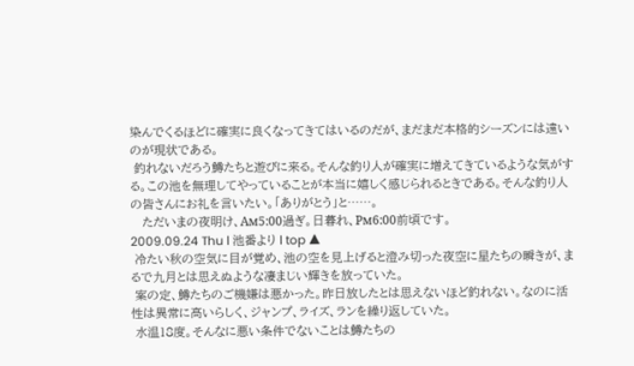染んでくるほどに確実に良くなってきてはいるのだが、まだまだ本格的シーズンには遠いのが現状である。
 釣れないだろう鱒たちと遊びに来る。そんな釣り人が確実に増えてきているような気がする。この池を無理してやっていることが本当に嬉しく感じられるときである。そんな釣り人の皆さんにお礼を言いたい。「ありがとう」と……。
   ただいまの夜明け、Aм5:00過ぎ。日暮れ、Pм6:00前頃です。
2009.09.24 Thu l 池番より l top ▲
 冷たい秋の空気に目が覚め、池の空を見上げると澄み切った夜空に星たちの瞬きが、まるで九月とは思えぬような凄まじい輝きを放っていた。
 案の定、鱒たちのご機嫌は悪かった。昨日放したとは思えないほど釣れない。なのに活性は異常に高いらしく、ジャンプ、ライズ、ランを繰り返していた。
 水温18度。そんなに悪い条件でないことは鱒たちの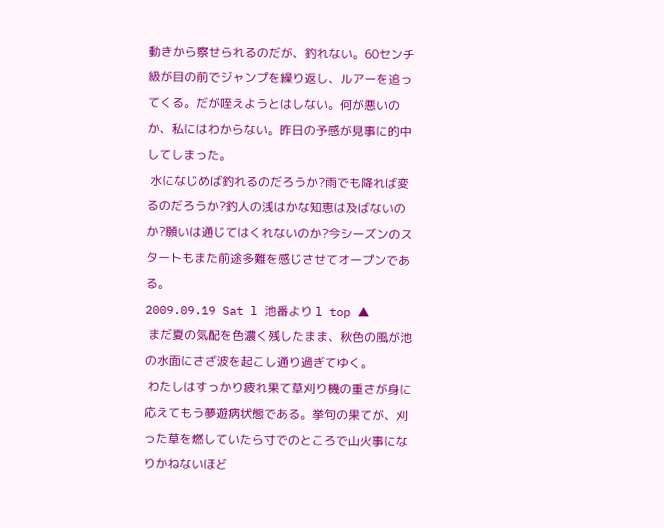動きから察せられるのだが、釣れない。60センチ級が目の前でジャンプを繰り返し、ルアーを追ってくる。だが咥えようとはしない。何が悪いのか、私にはわからない。昨日の予感が見事に的中してしまった。
 水になじめば釣れるのだろうか?雨でも降れば変るのだろうか?釣人の浅はかな知恵は及ばないのか?願いは通じてはくれないのか?今シーズンのスタートもまた前途多難を感じさせてオープンである。
2009.09.19 Sat l 池番より l top ▲
 まだ夏の気配を色濃く残したまま、秋色の風が池の水面にさざ波を起こし通り過ぎてゆく。
 わたしはすっかり疲れ果て草刈り機の重さが身に応えてもう夢遊病状態である。挙句の果てが、刈った草を燃していたら寸でのところで山火事になりかねないほど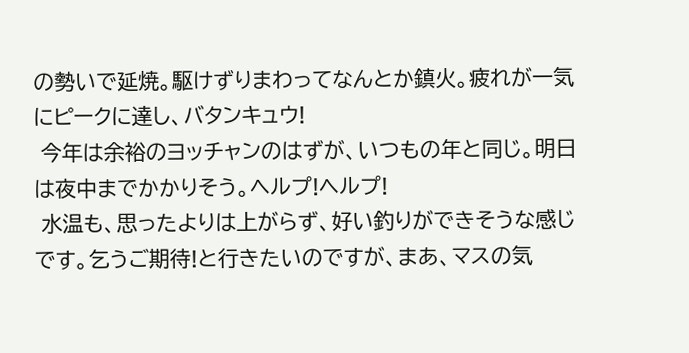の勢いで延焼。駆けずりまわってなんとか鎮火。疲れが一気にピークに達し、バタンキュウ!
 今年は余裕のヨッチャンのはずが、いつもの年と同じ。明日は夜中までかかりそう。ヘルプ!ヘルプ!
 水温も、思ったよりは上がらず、好い釣りができそうな感じです。乞うご期待!と行きたいのですが、まあ、マスの気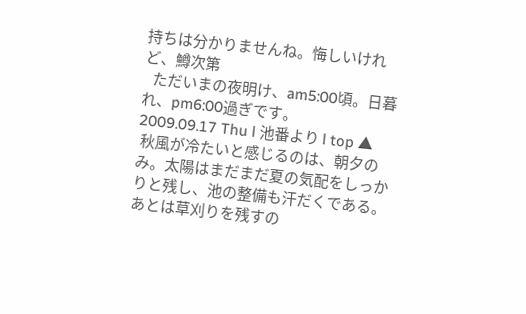持ちは分かりませんね。悔しいけれど、鱒次第
   ただいまの夜明け、am5:00頃。日暮れ、pm6:00過ぎです。
2009.09.17 Thu l 池番より l top ▲
 秋風が冷たいと感じるのは、朝夕のみ。太陽はまだまだ夏の気配をしっかりと残し、池の整備も汗だくである。あとは草刈りを残すの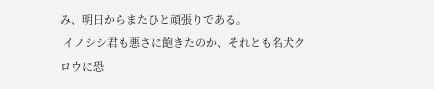み、明日からまたひと頑張りである。
 イノシシ君も悪さに飽きたのか、それとも名犬クロウに恐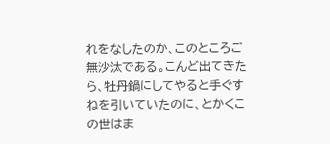れをなしたのか、このところご無沙汰である。こんど出てきたら、牡丹鍋にしてやると手ぐすねを引いていたのに、とかくこの世はま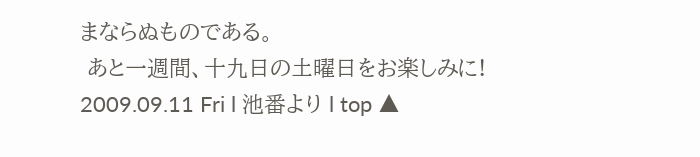まならぬものである。
 あと一週間、十九日の土曜日をお楽しみに!
2009.09.11 Fri l 池番より l top ▲